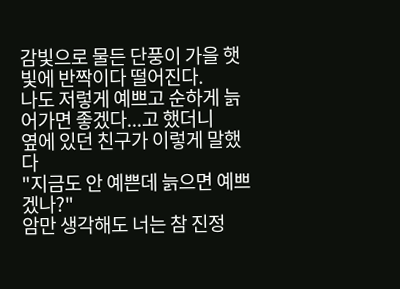감빛으로 물든 단풍이 가을 햇빛에 반짝이다 떨어진다.
나도 저렇게 예쁘고 순하게 늙어가면 좋겠다...고 했더니
옆에 있던 친구가 이렇게 말했다
"지금도 안 예쁜데 늙으면 예쁘겠나?"
암만 생각해도 너는 참 진정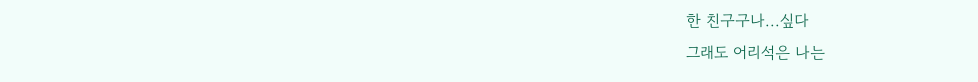한 친구구나...싶다
그래도 어리석은 나는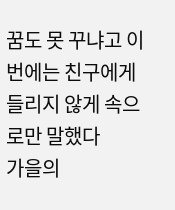꿈도 못 꾸냐고 이번에는 친구에게 들리지 않게 속으로만 말했다
가을의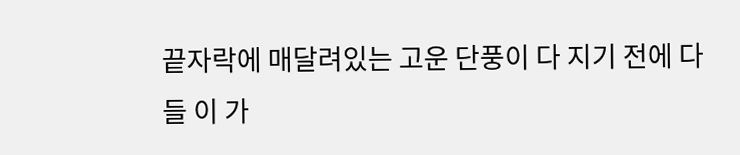끝자락에 매달려있는 고운 단풍이 다 지기 전에 다들 이 가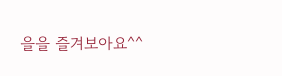을을 즐겨보아요^^